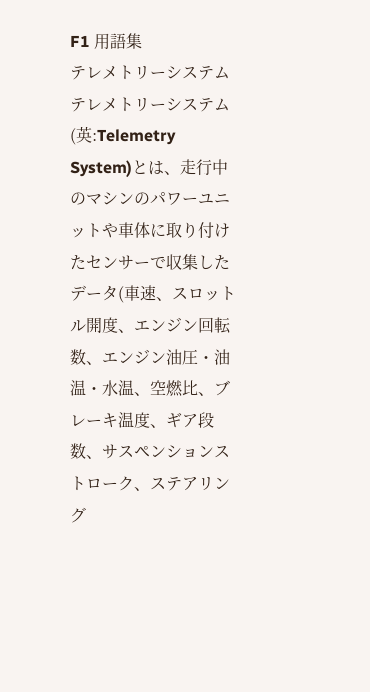F1 用語集
テレメトリーシステム
テレメトリーシステム(英:Telemetry System)とは、走行中のマシンのパワーユニットや車体に取り付けたセンサーで収集したデータ(車速、スロットル開度、エンジン回転数、エンジン油圧・油温・水温、空燃比、ブレーキ温度、ギア段数、サスペンションストローク、ステアリング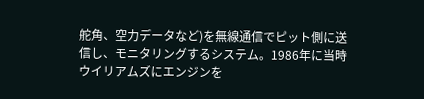舵角、空力データなど)を無線通信でピット側に送信し、モニタリングするシステム。1986年に当時ウイリアムズにエンジンを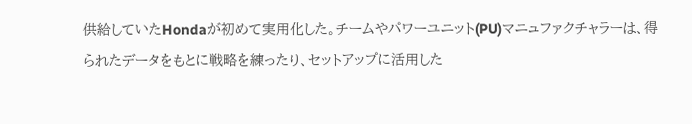供給していたHondaが初めて実用化した。チームやパワーユニット(PU)マニュファクチャラーは、得られたデータをもとに戦略を練ったり、セットアップに活用した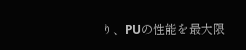り、PUの性能を最大限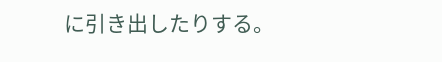に引き出したりする。